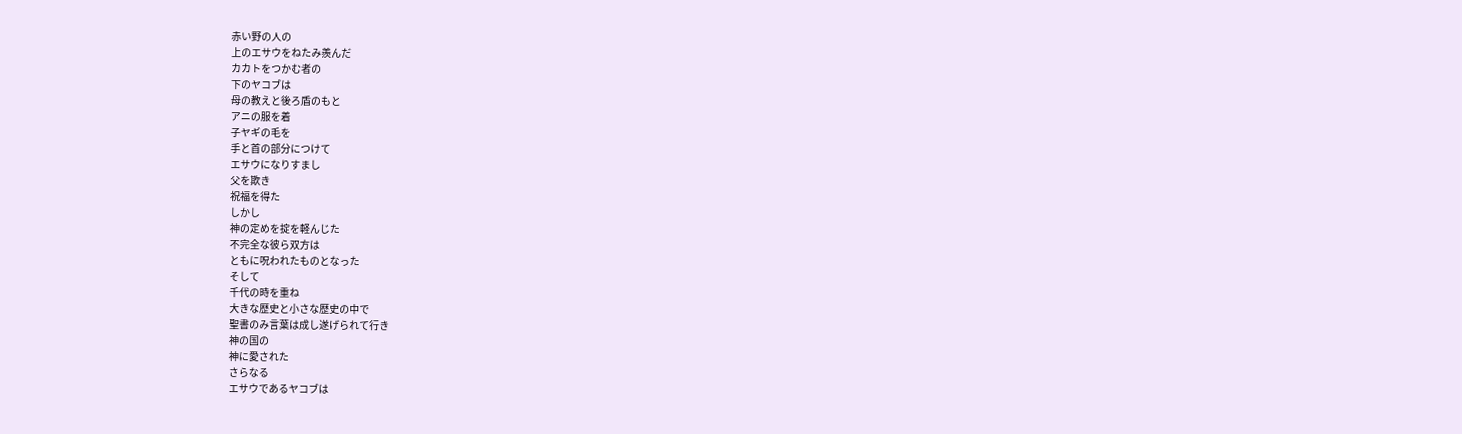赤い野の人の
上のエサウをねたみ羨んだ
カカトをつかむ者の
下のヤコブは
母の教えと後ろ盾のもと
アニの服を着
子ヤギの毛を
手と首の部分につけて
エサウになりすまし
父を欺き
祝福を得た
しかし
神の定めを掟を軽んじた
不完全な彼ら双方は
ともに呪われたものとなった
そして
千代の時を重ね
大きな歴史と小さな歴史の中で
聖書のみ言葉は成し遂げられて行き
神の国の
神に愛された
さらなる
エサウであるヤコブは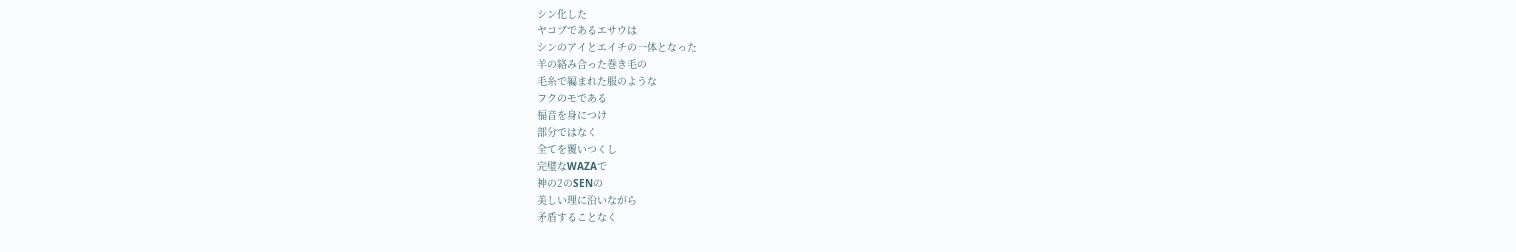シン化した
ヤコブであるエサウは
シンのアイとエイチの一体となった
羊の絡み合った巻き毛の
毛糸で編まれた服のような
フクのモである
福音を身につけ
部分ではなく
全てを覆いつくし
完璧なWAZAで
神の2のSENの
美しい理に沿いながら
矛盾することなく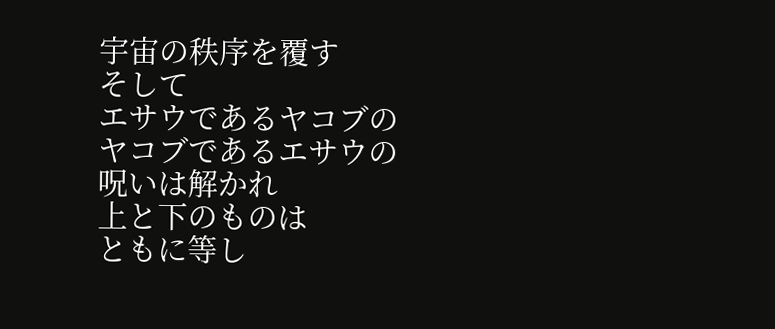宇宙の秩序を覆す
そして
エサウであるヤコブの
ヤコブであるエサウの
呪いは解かれ
上と下のものは
ともに等し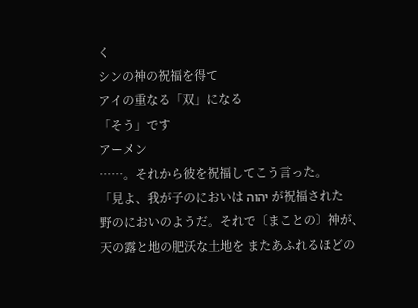く
シンの神の祝福を得て
アイの重なる「双」になる
「そう」です
アーメン
……。それから彼を祝福してこう言った。
「見よ、我が子のにおいは יהוה が祝福された
野のにおいのようだ。それで〔まことの〕神が、
天の露と地の肥沃な土地を またあふれるほどの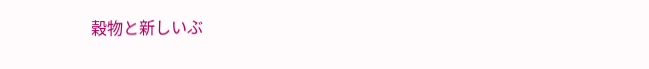穀物と新しいぶ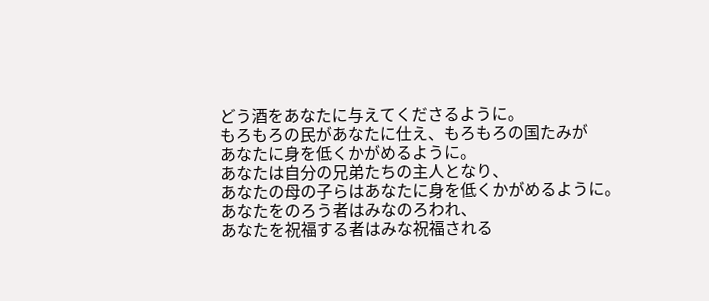どう酒をあなたに与えてくださるように。
もろもろの民があなたに仕え、もろもろの国たみが
あなたに身を低くかがめるように。
あなたは自分の兄弟たちの主人となり、
あなたの母の子らはあなたに身を低くかがめるように。
あなたをのろう者はみなのろわれ、
あなたを祝福する者はみな祝福される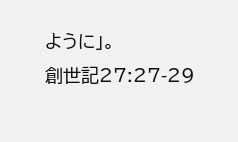ように」。
創世記27:27-29